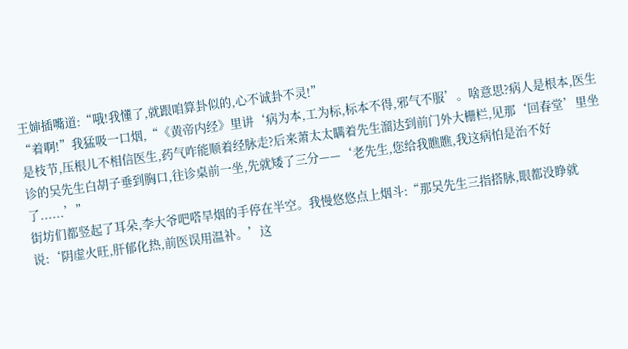王婶插嘴道:“哦!我懂了,就跟咱算卦似的,心不诚卦不灵!”
“着啊!”我猛吸一口烟,“《黄帝内经》里讲‘病为本,工为标,标本不得,邪气不服’。啥意思?病人是根本,医生是枝节,压根儿不相信医生,药气咋能顺着经脉走?后来萧太太瞒着先生溜达到前门外大栅栏,见那‘回春堂’里坐诊的吴先生白胡子垂到胸口,往诊桌前一坐,先就矮了三分——‘老先生,您给我瞧瞧,我这病怕是治不好了......’”
街坊们都竖起了耳朵,李大爷吧嗒旱烟的手停在半空。我慢悠悠点上烟斗:“那吴先生三指搭脉,眼都没睁就说:‘阴虚火旺,肝郁化热,前医误用温补。’这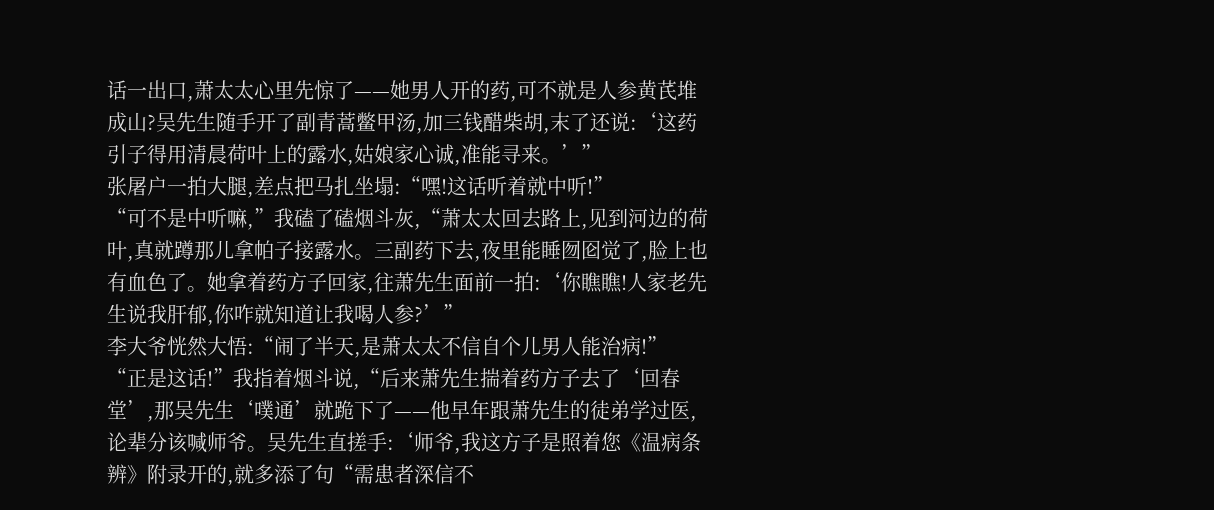话一出口,萧太太心里先惊了——她男人开的药,可不就是人参黄芪堆成山?吴先生随手开了副青蒿鳖甲汤,加三钱醋柴胡,末了还说:‘这药引子得用清晨荷叶上的露水,姑娘家心诚,准能寻来。’”
张屠户一拍大腿,差点把马扎坐塌:“嘿!这话听着就中听!”
“可不是中听嘛,”我磕了磕烟斗灰,“萧太太回去路上,见到河边的荷叶,真就蹲那儿拿帕子接露水。三副药下去,夜里能睡囫囵觉了,脸上也有血色了。她拿着药方子回家,往萧先生面前一拍:‘你瞧瞧!人家老先生说我肝郁,你咋就知道让我喝人参?’”
李大爷恍然大悟:“闹了半天,是萧太太不信自个儿男人能治病!”
“正是这话!”我指着烟斗说,“后来萧先生揣着药方子去了‘回春堂’,那吴先生‘噗通’就跪下了——他早年跟萧先生的徒弟学过医,论辈分该喊师爷。吴先生直搓手:‘师爷,我这方子是照着您《温病条辨》附录开的,就多添了句“需患者深信不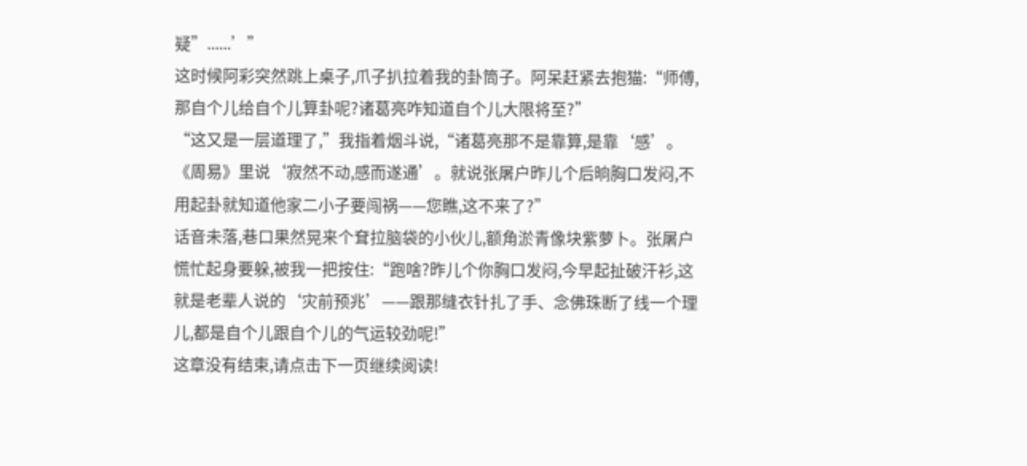疑”......’”
这时候阿彩突然跳上桌子,爪子扒拉着我的卦筒子。阿呆赶紧去抱猫:“师傅,那自个儿给自个儿算卦呢?诸葛亮咋知道自个儿大限将至?”
“这又是一层道理了,”我指着烟斗说,“诸葛亮那不是靠算,是靠‘感’。《周易》里说‘寂然不动,感而遂通’。就说张屠户昨儿个后晌胸口发闷,不用起卦就知道他家二小子要闯祸——您瞧,这不来了?”
话音未落,巷口果然晃来个耷拉脑袋的小伙儿,额角淤青像块紫萝卜。张屠户慌忙起身要躲,被我一把按住:“跑啥?昨儿个你胸口发闷,今早起扯破汗衫,这就是老辈人说的‘灾前预兆’——跟那缝衣针扎了手、念佛珠断了线一个理儿,都是自个儿跟自个儿的气运较劲呢!”
这章没有结束,请点击下一页继续阅读!